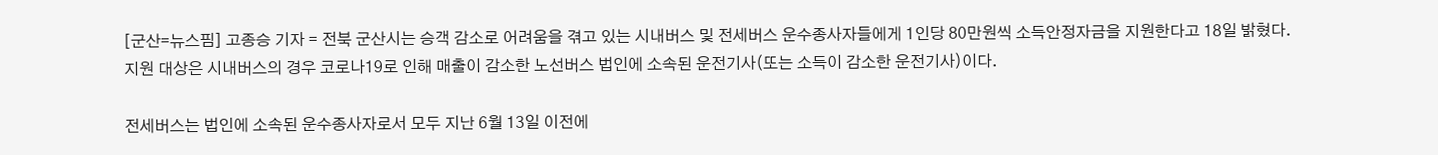[군산=뉴스핌] 고종승 기자 = 전북 군산시는 승객 감소로 어려움을 겪고 있는 시내버스 및 전세버스 운수종사자들에게 1인당 80만원씩 소득안정자금을 지원한다고 18일 밝혔다.
지원 대상은 시내버스의 경우 코로나19로 인해 매출이 감소한 노선버스 법인에 소속된 운전기사(또는 소득이 감소한 운전기사)이다.

전세버스는 법인에 소속된 운수종사자로서 모두 지난 6월 13일 이전에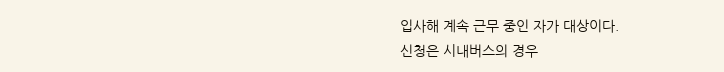입사해 계속 근무 중인 자가 대상이다.
신청은 시내버스의 경우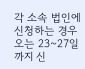각 소속 법인에 신청하는 경우 오는 23~27일까지 신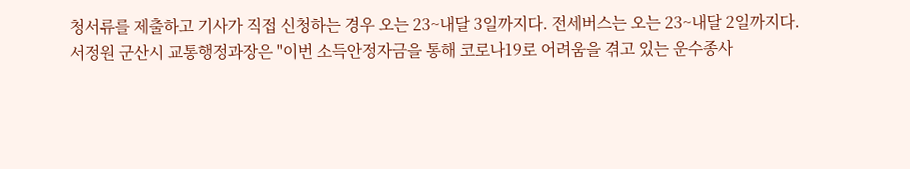청서류를 제출하고 기사가 직접 신청하는 경우 오는 23~내달 3일까지다. 전세버스는 오는 23~내달 2일까지다.
서정원 군산시 교통행정과장은 "이번 소득안정자금을 통해 코로나19로 어려움을 겪고 있는 운수종사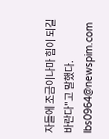자들에 조금이나마 힘이 되길 바란다"고 말했다.
lbs0964@newspim.com